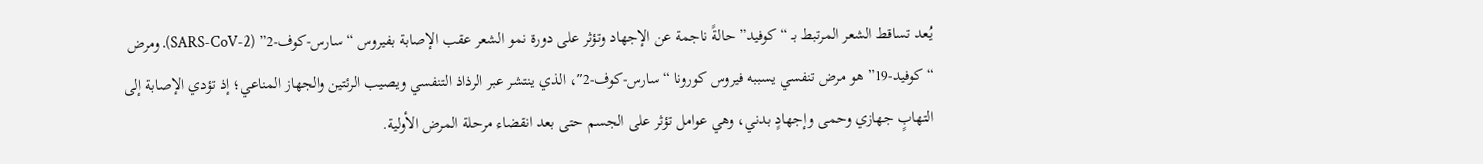يُعد تساقط الشعر المرتبط بـ “كوفيد” حالةً ناجمة عن الإجهاد وتؤثر على دورة نمو الشعر عقب الإصابة بفيروس “سارس-كوف-2” (SARS-CoV-2). ومرض “كوفيد-19” هو مرض تنفسي يسببه فيروس كورونا “سارس-كوف-2″، الذي ينتشر عبر الرذاذ التنفسي ويصيب الرئتين والجهاز المناعي؛ إذ تؤدي الإصابة إلى التهابٍ جهازي وحمى وإجهادٍ بدني، وهي عوامل تؤثر على الجسم حتى بعد انقضاء مرحلة المرض الأولية.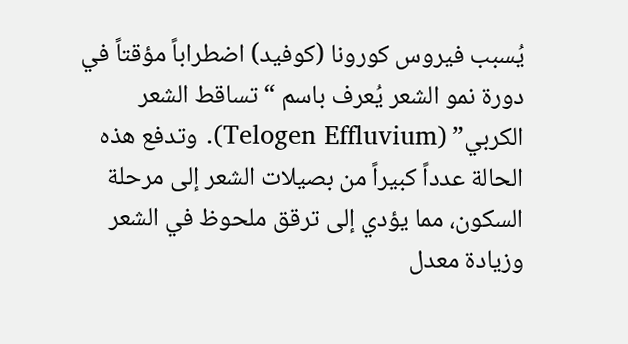يُسبب فيروس كورونا (كوفيد) اضطراباً مؤقتاً في دورة نمو الشعر يُعرف باسم “تساقط الشعر الكربي” (Telogen Effluvium). وتدفع هذه الحالة عدداً كبيراً من بصيلات الشعر إلى مرحلة السكون، مما يؤدي إلى ترقق ملحوظ في الشعر وزيادة معدل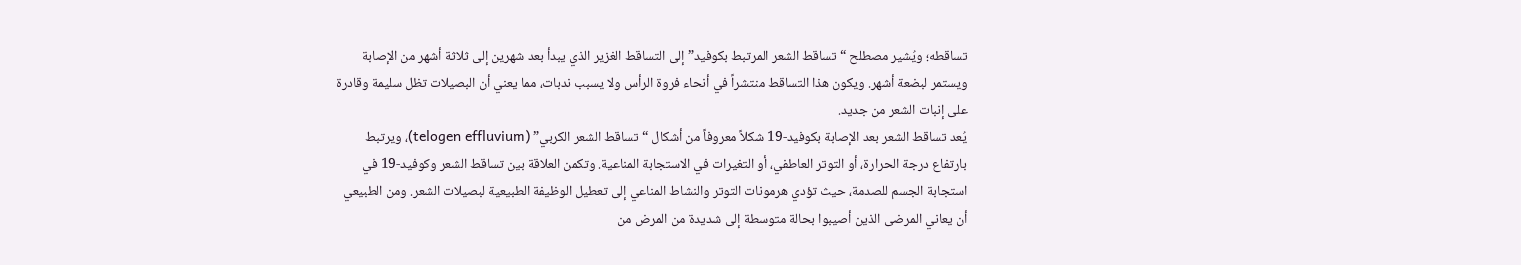تساقطه؛ ويُشير مصطلح “تساقط الشعر المرتبط بكوفيد” إلى التساقط الغزير الذي يبدأ بعد شهرين إلى ثلاثة أشهر من الإصابة ويستمر لبضعة أشهر. ويكون هذا التساقط منتشراً في أنحاء فروة الرأس ولا يسبب ندبات، مما يعني أن البصيلات تظل سليمة وقادرة على إنبات الشعر من جديد.
يُعد تساقط الشعر بعد الإصابة بكوفيد-19 شكلاً معروفاً من أشكال “تساقط الشعر الكربي” (telogen effluvium)، ويرتبط بارتفاع درجة الحرارة، أو التوتر العاطفي، أو التغيرات في الاستجابة المناعية. وتكمن العلاقة بين تساقط الشعر وكوفيد-19 في استجابة الجسم للصدمة، حيث تؤدي هرمونات التوتر والنشاط المناعي إلى تعطيل الوظيفة الطبيعية لبصيلات الشعر. ومن الطبيعي أن يعاني المرضى الذين أصيبوا بحالة متوسطة إلى شديدة من المرض من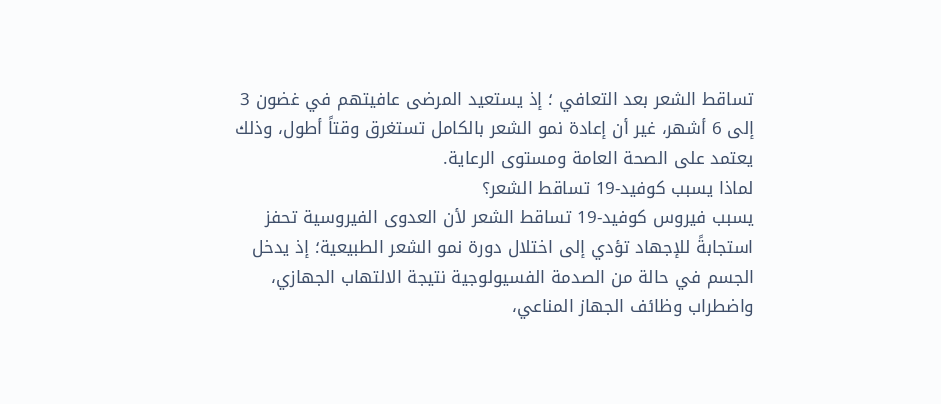تساقط الشعر بعد التعافي ؛ إذ يستعيد المرضى عافيتهم في غضون 3 إلى 6 أشهر، غير أن إعادة نمو الشعر بالكامل تستغرق وقتاً أطول، وذلك يعتمد على الصحة العامة ومستوى الرعاية.
لماذا يسبب كوفيد-19 تساقط الشعر؟
يسبب فيروس كوفيد-19 تساقط الشعر لأن العدوى الفيروسية تحفز استجابةً للإجهاد تؤدي إلى اختلال دورة نمو الشعر الطبيعية؛ إذ يدخل الجسم في حالة من الصدمة الفسيولوجية نتيجة الالتهاب الجهازي، واضطراب وظائف الجهاز المناعي،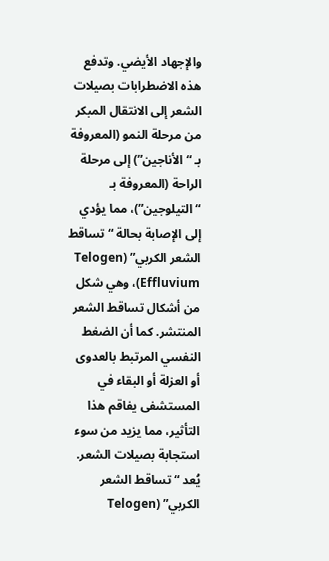والإجهاد الأيضي. وتدفع هذه الاضطرابات بصيلات الشعر إلى الانتقال المبكر من مرحلة النمو (المعروفة بـ “الأناجين”) إلى مرحلة الراحة (المعروفة بـ “التيلوجين”)، مما يؤدي إلى الإصابة بحالة “تساقط الشعر الكربي” (Telogen Effluvium)، وهي شكل من أشكال تساقط الشعر المنتشر. كما أن الضغط النفسي المرتبط بالعدوى أو العزلة أو البقاء في المستشفى يفاقم هذا التأثير، مما يزيد من سوء استجابة بصيلات الشعر.
يُعد “تساقط الشعر الكربي” (Telogen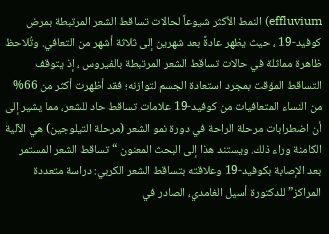effluvium) النمط الأكثر شيوعاً لحالات تساقط الشعر المرتبطة بمرض كوفيد-19 ، حيث يظهر عادةً بعد شهرين إلى ثلاثة أشهر من التعافي. وتُلاحظ ظاهرة مماثلة في حالات تساقط الشعر المرتبطة بالفيروس ، إذ يتوقف التساقط المؤقت بمجرد استعادة الجسم لتوازنه؛ فقد أظهرت أكثر من 66% من النساء المتعافيات من كوفيد-19 علامات تساقط حاد للشعر، مما يشير إلى أن اضطرابات مرحلة الراحة في دورة نمو الشعر (مرحلة التيلوجين) هي الآلية الكامنة وراء ذلك. ويستند هذا إلى البحث المعنون “تساقط الشعر المستمر بعد الإصابة بكوفيد-19 وعلاقته بتساقط الشعر الكربي: دراسة متعددة المراكز” للدكتورة أسيل الغامدي، الصادر في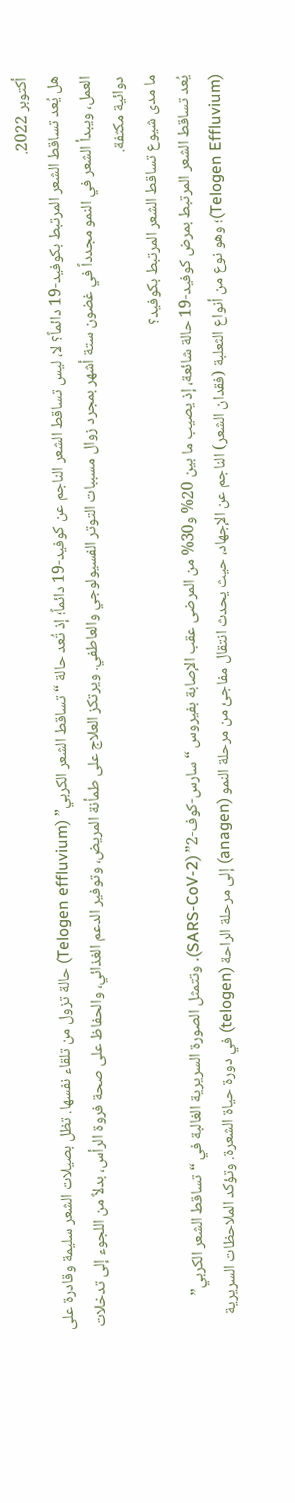أكتوبر 2022.
هل يُعد تساقط الشعر المرتبط بكوفيد-19 دائماً؟ لا، ليس تساقط الشعر الناجم عن كوفيد-19 دائماً؛ إذ تُعد حالة “تساقط الشعر الكربي” (Telogen effluvium) حالة تزول من تلقاء نفسها. تظل بصيلات الشعر سليمة وقادرة على العمل، ويبدأ الشعر في النمو مجدداً في غضون ستة أشهر بمجرد زوال مسببات التوتر الفسيولوجي والعاطفي. ويرتكز العلاج على طمأنة المريض، وتوفير الدعم الغذائي، والحفاظ على صحة فروة الرأس، بدلاً من اللجوء إلى تدخلات دوائية مكثفة.
ما مدى شيوع تساقط الشعر المرتبط بكوفيد؟
يُعد تساقط الشعر المرتبط بمرض كوفيد-19 حالة شائعة، إذ يصيب ما بين 20% و30% من المرضى عقب الإصابة بفيروس “سارس-كوف-2” (SARS-CoV-2). وتتمثل الصورة السريرية الغالبة في “تساقط الشعر الكربي” (Telogen Effluvium)؛ وهو نوع من أنواع الثعلبة (فقدان الشعر) الناجم عن الإجهاد، حيث يحدث انتقال مفاجئ من مرحلة النمو (anagen) إلى مرحلة الراحة (telogen) في دورة حياة الشعرة. وتؤكد الملاحظات السريرية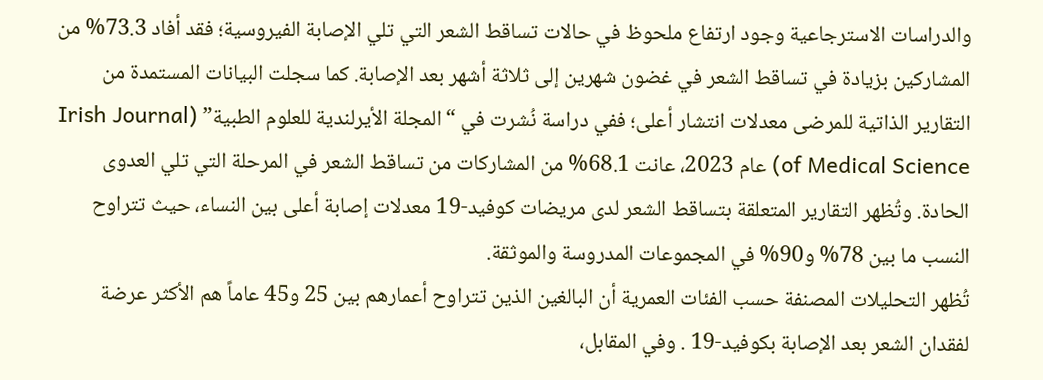والدراسات الاسترجاعية وجود ارتفاع ملحوظ في حالات تساقط الشعر التي تلي الإصابة الفيروسية؛ فقد أفاد 73.3% من المشاركين بزيادة في تساقط الشعر في غضون شهرين إلى ثلاثة أشهر بعد الإصابة. كما سجلت البيانات المستمدة من التقارير الذاتية للمرضى معدلات انتشار أعلى؛ ففي دراسة نُشرت في “المجلة الأيرلندية للعلوم الطبية” (Irish Journal of Medical Science) عام 2023، عانت 68.1% من المشاركات من تساقط الشعر في المرحلة التي تلي العدوى الحادة. وتُظهر التقارير المتعلقة بتساقط الشعر لدى مريضات كوفيد-19 معدلات إصابة أعلى بين النساء، حيث تتراوح النسب ما بين 78% و90% في المجموعات المدروسة والموثقة.
تُظهر التحليلات المصنفة حسب الفئات العمرية أن البالغين الذين تتراوح أعمارهم بين 25 و45 عاماً هم الأكثر عرضة لفقدان الشعر بعد الإصابة بكوفيد-19 . وفي المقابل،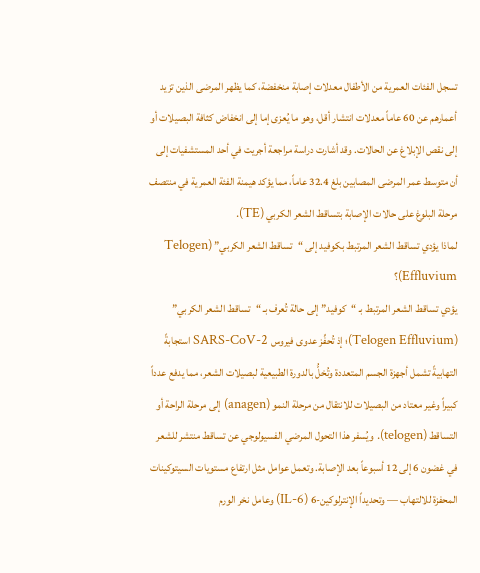تسجل الفئات العمرية من الأطفال معدلات إصابة منخفضة، كما يظهر المرضى الذين تزيد أعمارهم عن 60 عاماً معدلات انتشار أقل، وهو ما يُعزى إما إلى انخفاض كثافة البصيلات أو إلى نقص الإبلاغ عن الحالات. وقد أشارت دراسة مراجعة أجريت في أحد المستشفيات إلى أن متوسط عمر المرضى المصابين بلغ 32.4 عاماً، مما يؤكد هيمنة الفئة العمرية في منتصف مرحلة البلوغ على حالات الإصابة بتساقط الشعر الكربي (TE).
لماذا يؤدي تساقط الشعر المرتبط بكوفيد إلى “تساقط الشعر الكربي” (Telogen Effluvium)؟
يؤدي تساقط الشعر المرتبط بـ “كوفيد” إلى حالة تُعرف بـ “تساقط الشعر الكربي” (Telogen Effluvium)؛ إذ تُحفِّز عدوى فيروس SARS-CoV-2 استجابةً التهابيةً تشمل أجهزة الجسم المتعددة وتُخلُّ بالدورة الطبيعية لبصيلات الشعر، مما يدفع عدداً كبيراً وغير معتاد من البصيلات للانتقال من مرحلة النمو (anagen) إلى مرحلة الراحة أو التساقط (telogen). ويُسفر هذا التحول المرضي الفسيولوجي عن تساقط منتشر للشعر في غضون 6 إلى 12 أسبوعاً بعد الإصابة. وتعمل عوامل مثل ارتفاع مستويات السيتوكينات المحفزة للالتهاب — وتحديداً الإنترلوكين-6 (IL-6) وعامل نخر الورم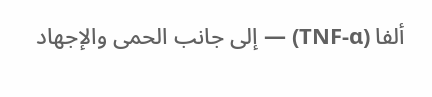ألفا (TNF-α) — إلى جانب الحمى والإجهاد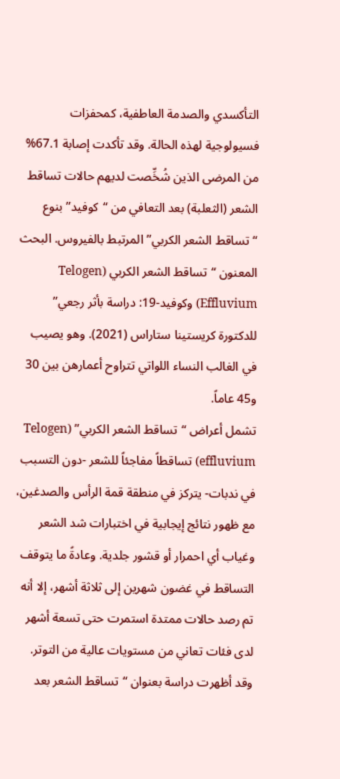التأكسدي والصدمة العاطفية، كمحفزات فسيولوجية لهذه الحالة. وقد تأكدت إصابة 67.1% من المرضى الذين شُخِّصت لديهم حالات تساقط الشعر (الثعلبة) بعد التعافي من “كوفيد” بنوع “تساقط الشعر الكربي” المرتبط بالفيروس. البحث المعنون “تساقط الشعر الكربي (Telogen Effluvium) وكوفيد-19: دراسة بأثر رجعي” للدكتورة كريستينا ستاراس (2021). وهو يصيب في الغالب النساء اللواتي تتراوح أعمارهن بين 30 و45 عاماً.
تشمل أعراض “تساقط الشعر الكربي” (Telogen effluvium) تساقطاً مفاجئاً للشعر -دون التسبب في ندبات- يتركز في منطقة قمة الرأس والصدغين، مع ظهور نتائج إيجابية في اختبارات شد الشعر وغياب أي احمرار أو قشور جلدية. وعادةً ما يتوقف التساقط في غضون شهرين إلى ثلاثة أشهر، إلا أنه تم رصد حالات ممتدة استمرت حتى تسعة أشهر لدى فئات تعاني من مستويات عالية من التوتر. وقد أظهرت دراسة بعنوان “تساقط الشعر بعد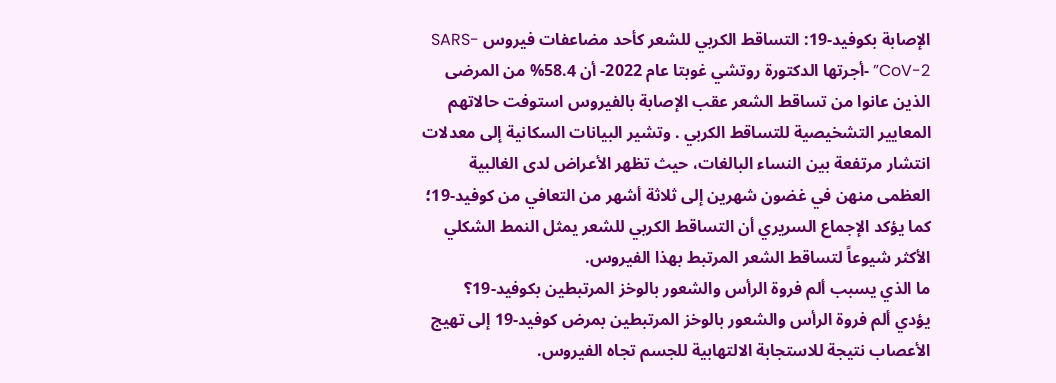الإصابة بكوفيد-19: التساقط الكربي للشعر كأحد مضاعفات فيروس SARS-CoV-2” -أجرتها الدكتورة روتشي غوبتا عام 2022- أن 58.4% من المرضى الذين عانوا من تساقط الشعر عقب الإصابة بالفيروس استوفت حالاتهم المعايير التشخيصية للتساقط الكربي . وتشير البيانات السكانية إلى معدلات انتشار مرتفعة بين النساء البالغات، حيث تظهر الأعراض لدى الغالبية العظمى منهن في غضون شهرين إلى ثلاثة أشهر من التعافي من كوفيد-19؛ كما يؤكد الإجماع السريري أن التساقط الكربي للشعر يمثل النمط الشكلي الأكثر شيوعاً لتساقط الشعر المرتبط بهذا الفيروس.
ما الذي يسبب ألم فروة الرأس والشعور بالوخز المرتبطين بكوفيد-19؟
يؤدي ألم فروة الرأس والشعور بالوخز المرتبطين بمرض كوفيد-19 إلى تهيج الأعصاب نتيجة للاستجابة الالتهابية للجسم تجاه الفيروس.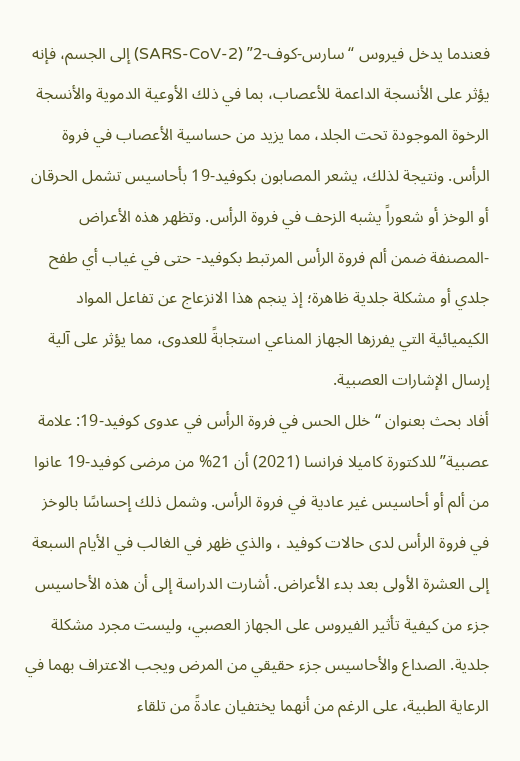فعندما يدخل فيروس “سارس-كوف-2” (SARS-CoV-2) إلى الجسم، فإنه يؤثر على الأنسجة الداعمة للأعصاب، بما في ذلك الأوعية الدموية والأنسجة الرخوة الموجودة تحت الجلد، مما يزيد من حساسية الأعصاب في فروة الرأس. ونتيجة لذلك، يشعر المصابون بكوفيد-19 بأحاسيس تشمل الحرقان أو الوخز أو شعوراً يشبه الزحف في فروة الرأس. وتظهر هذه الأعراض -المصنفة ضمن ألم فروة الرأس المرتبط بكوفيد- حتى في غياب أي طفح جلدي أو مشكلة جلدية ظاهرة؛ إذ ينجم هذا الانزعاج عن تفاعل المواد الكيميائية التي يفرزها الجهاز المناعي استجابةً للعدوى، مما يؤثر على آلية إرسال الإشارات العصبية.
أفاد بحث بعنوان “خلل الحس في فروة الرأس في عدوى كوفيد-19: علامة عصبية” للدكتورة كاميلا فرانسا (2021) أن 21% من مرضى كوفيد-19 عانوا من ألم أو أحاسيس غير عادية في فروة الرأس. وشمل ذلك إحساسًا بالوخز في فروة الرأس لدى حالات كوفيد ، والذي ظهر في الغالب في الأيام السبعة إلى العشرة الأولى بعد بدء الأعراض. أشارت الدراسة إلى أن هذه الأحاسيس جزء من كيفية تأثير الفيروس على الجهاز العصبي، وليست مجرد مشكلة جلدية. الصداع والأحاسيس جزء حقيقي من المرض ويجب الاعتراف بهما في الرعاية الطبية، على الرغم من أنهما يختفيان عادةً من تلقاء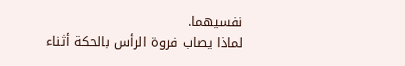نفسيهما.
لماذا يصاب فروة الرأس بالحكة أثناء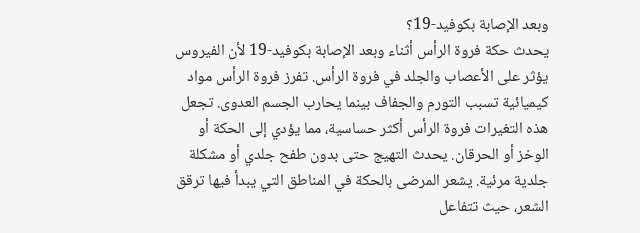وبعد الإصابة بكوفيد-19؟
يحدث حكة فروة الرأس أثناء وبعد الإصابة بكوفيد-19 لأن الفيروس يؤثر على الأعصاب والجلد في فروة الرأس. تفرز فروة الرأس مواد كيميائية تسبب التورم والجفاف بينما يحارب الجسم العدوى. تجعل هذه التغيرات فروة الرأس أكثر حساسية، مما يؤدي إلى الحكة أو الوخز أو الحرقان. يحدث التهيج حتى بدون طفح جلدي أو مشكلة جلدية مرئية. يشعر المرضى بالحكة في المناطق التي يبدأ فيها ترقق الشعر، حيث تتفاعل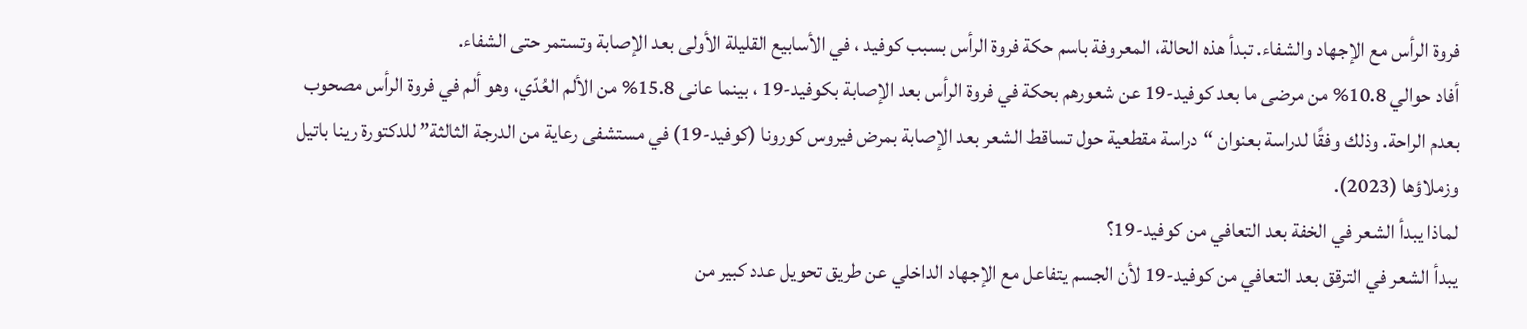فروة الرأس مع الإجهاد والشفاء. تبدأ هذه الحالة، المعروفة باسم حكة فروة الرأس بسبب كوفيد ، في الأسابيع القليلة الأولى بعد الإصابة وتستمر حتى الشفاء.
أفاد حوالي 10.8% من مرضى ما بعد كوفيد-19 عن شعورهم بحكة في فروة الرأس بعد الإصابة بكوفيد-19 ، بينما عانى 15.8% من الألم العُدّي، وهو ألم في فروة الرأس مصحوب بعدم الراحة. وذلك وفقًا لدراسة بعنوان “دراسة مقطعية حول تساقط الشعر بعد الإصابة بمرض فيروس كورونا (كوفيد-19) في مستشفى رعاية من الدرجة الثالثة” للدكتورة رينا باتيل وزملاؤها (2023).
لماذا يبدأ الشعر في الخفة بعد التعافي من كوفيد-19؟
يبدأ الشعر في الترقق بعد التعافي من كوفيد-19 لأن الجسم يتفاعل مع الإجهاد الداخلي عن طريق تحويل عدد كبير من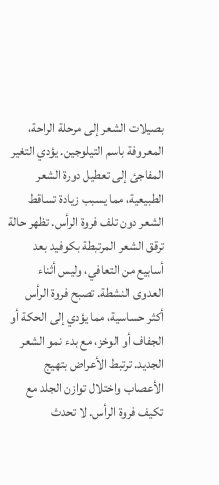بصيلات الشعر إلى مرحلة الراحة، المعروفة باسم التيلوجين. يؤدي التغير المفاجئ إلى تعطيل دورة الشعر الطبيعية، مما يسبب زيادة تساقط الشعر دون تلف فروة الرأس. تظهر حالة ترقق الشعر المرتبطة بكوفيد بعد أسابيع من التعافي، وليس أثناء العدوى النشطة. تصبح فروة الرأس أكثر حساسية، مما يؤدي إلى الحكة أو الجفاف أو الوخز، مع بدء نمو الشعر الجديد. ترتبط الأعراض بتهيج الأعصاب واختلال توازن الجلد مع تكيف فروة الرأس. لا تحدث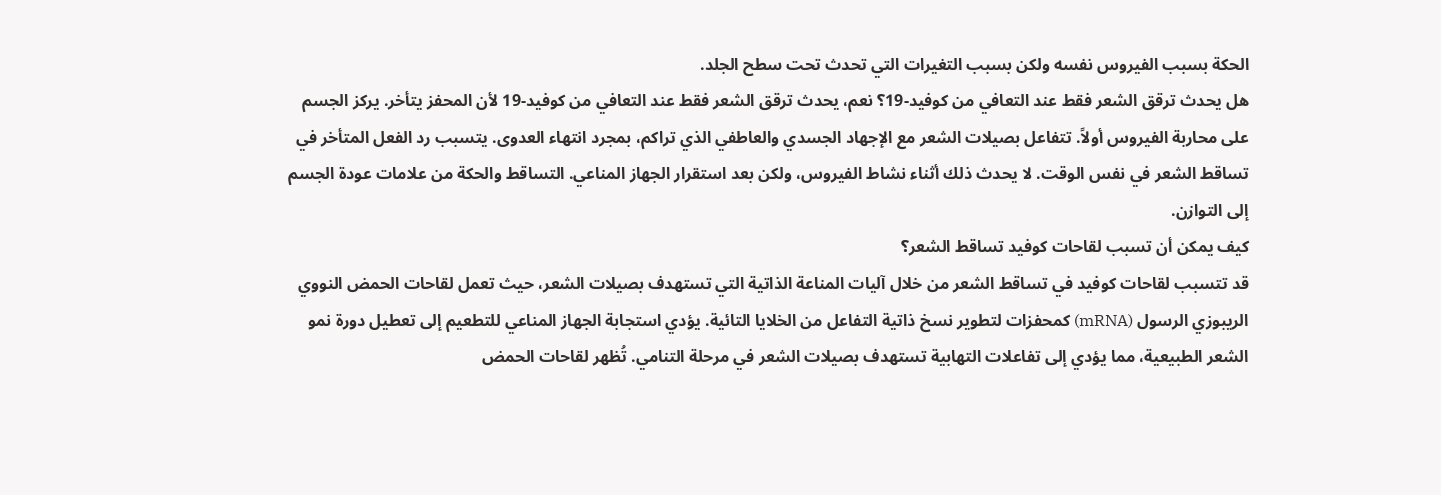الحكة بسبب الفيروس نفسه ولكن بسبب التغيرات التي تحدث تحت سطح الجلد.
هل يحدث ترقق الشعر فقط عند التعافي من كوفيد-19؟ نعم، يحدث ترقق الشعر فقط عند التعافي من كوفيد-19 لأن المحفز يتأخر. يركز الجسم على محاربة الفيروس أولاً. تتفاعل بصيلات الشعر مع الإجهاد الجسدي والعاطفي الذي تراكم، بمجرد انتهاء العدوى. يتسبب رد الفعل المتأخر في تساقط الشعر في نفس الوقت. لا يحدث ذلك أثناء نشاط الفيروس، ولكن بعد استقرار الجهاز المناعي. التساقط والحكة من علامات عودة الجسم إلى التوازن.
كيف يمكن أن تسبب لقاحات كوفيد تساقط الشعر؟
قد تتسبب لقاحات كوفيد في تساقط الشعر من خلال آليات المناعة الذاتية التي تستهدف بصيلات الشعر، حيث تعمل لقاحات الحمض النووي الريبوزي الرسول (mRNA) كمحفزات لتطوير نسخ ذاتية التفاعل من الخلايا التائية. يؤدي استجابة الجهاز المناعي للتطعيم إلى تعطيل دورة نمو الشعر الطبيعية، مما يؤدي إلى تفاعلات التهابية تستهدف بصيلات الشعر في مرحلة التنامي. تُظهر لقاحات الحمض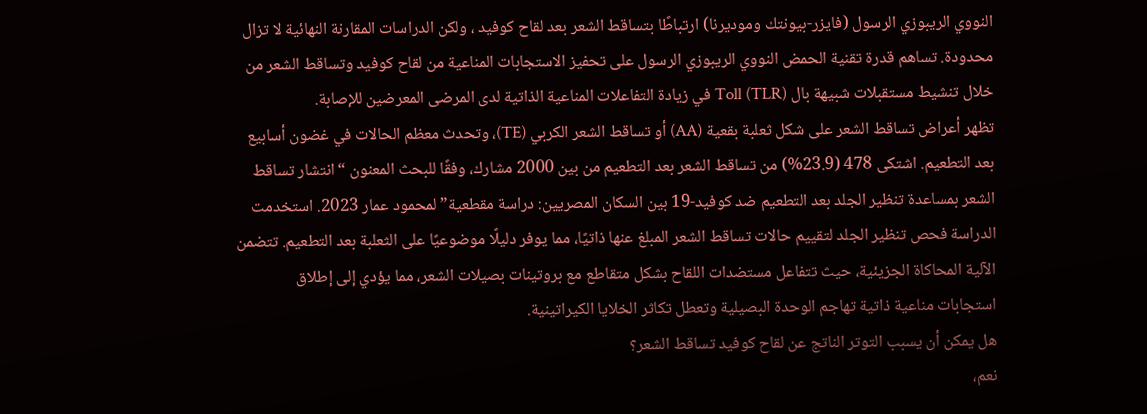النووي الريبوزي الرسول (فايزر-بيونتك وموديرنا) ارتباطًا بتساقط الشعر بعد لقاح كوفيد ، ولكن الدراسات المقارنة النهائية لا تزال محدودة. تساهم قدرة تقنية الحمض النووي الريبوزي الرسول على تحفيز الاستجابات المناعية من لقاح كوفيد وتساقط الشعر من خلال تنشيط مستقبلات شبيهة بال Toll (TLR) في زيادة التفاعلات المناعية الذاتية لدى المرضى المعرضين للإصابة.
تظهر أعراض تساقط الشعر على شكل ثعلبة بقعية (AA) أو تساقط الشعر الكربي (TE)، وتحدث معظم الحالات في غضون أسابيع بعد التطعيم. اشتكى 478 (23.9%) من تساقط الشعر بعد التطعيم من بين 2000 مشارك، وفقًا للبحث المعنون “انتشار تساقط الشعر بمساعدة تنظير الجلد بعد التطعيم ضد كوفيد-19 بين السكان المصريين: دراسة مقطعية” لمحمود عمار 2023. استخدمت الدراسة فحص تنظير الجلد لتقييم حالات تساقط الشعر المبلغ عنها ذاتيًا، مما يوفر دليلًا موضوعيًا على الثعلبة بعد التطعيم. تتضمن الآلية المحاكاة الجزيئية، حيث تتفاعل مستضدات اللقاح بشكل متقاطع مع بروتينات بصيلات الشعر، مما يؤدي إلى إطلاق استجابات مناعية ذاتية تهاجم الوحدة البصيلية وتعطل تكاثر الخلايا الكيراتينية.
هل يمكن أن يسبب التوتر الناتج عن لقاح كوفيد تساقط الشعر؟
نعم،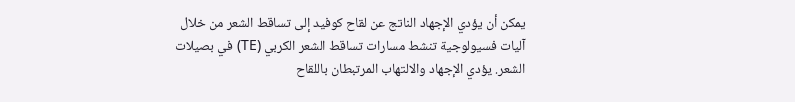يمكن أن يؤدي الإجهاد الناتج عن لقاح كوفيد إلى تساقط الشعر من خلال آليات فسيولوجية تنشط مسارات تساقط الشعر الكربي (TE) في بصيلات الشعر. يؤدي الإجهاد والالتهاب المرتبطان باللقاح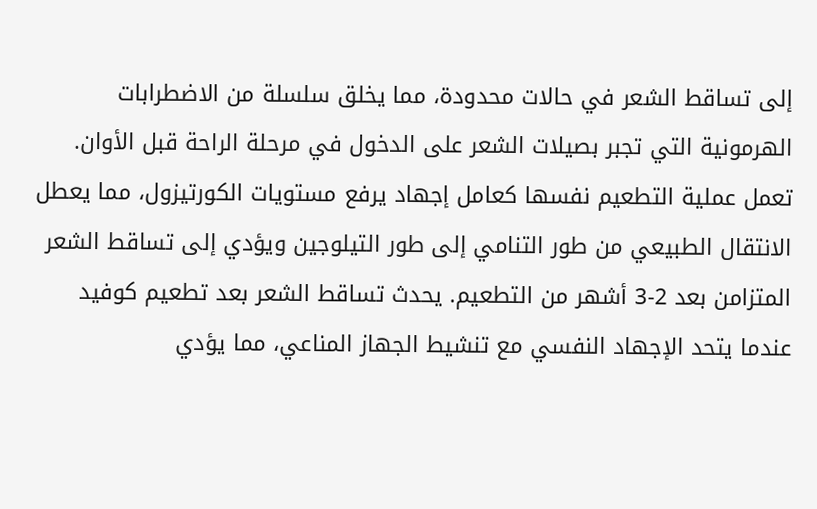إلى تساقط الشعر في حالات محدودة، مما يخلق سلسلة من الاضطرابات الهرمونية التي تجبر بصيلات الشعر على الدخول في مرحلة الراحة قبل الأوان. تعمل عملية التطعيم نفسها كعامل إجهاد يرفع مستويات الكورتيزول، مما يعطل الانتقال الطبيعي من طور التنامي إلى طور التيلوجين ويؤدي إلى تساقط الشعر المتزامن بعد 2-3 أشهر من التطعيم. يحدث تساقط الشعر بعد تطعيم كوفيد عندما يتحد الإجهاد النفسي مع تنشيط الجهاز المناعي، مما يؤدي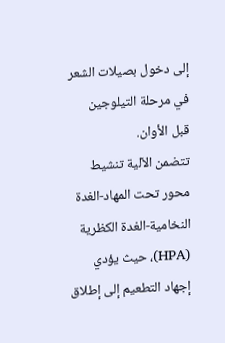إلى دخول بصيلات الشعر في مرحلة التيلوجين قبل الأوان.
تتضمن الآلية تنشيط محور تحت المهاد-الغدة النخامية-الغدة الكظرية (HPA)، حيث يؤدي إجهاد التطعيم إلى إطلاق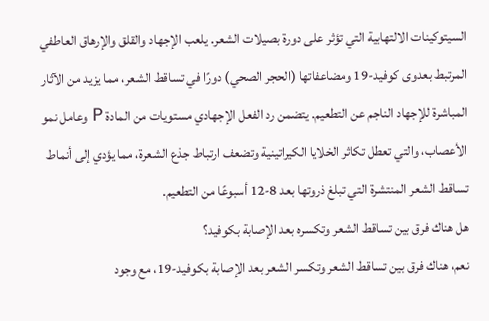السيتوكينات الالتهابية التي تؤثر على دورة بصيلات الشعر. يلعب الإجهاد والقلق والإرهاق العاطفي المرتبط بعدوى كوفيد-19 ومضاعفاتها (الحجر الصحي) دورًا في تساقط الشعر، مما يزيد من الآثار المباشرة للإجهاد الناجم عن التطعيم. يتضمن رد الفعل الإجهادي مستويات من المادة P وعامل نمو الأعصاب، والتي تعطل تكاثر الخلايا الكيراتينية وتضعف ارتباط جذع الشعرة، مما يؤدي إلى أنماط تساقط الشعر المنتشرة التي تبلغ ذروتها بعد 8-12 أسبوعًا من التطعيم.
هل هناك فرق بين تساقط الشعر وتكسره بعد الإصابة بكوفيد؟
نعم، هناك فرق بين تساقط الشعر وتكسر الشعر بعد الإصابة بكوفيد-19، مع وجود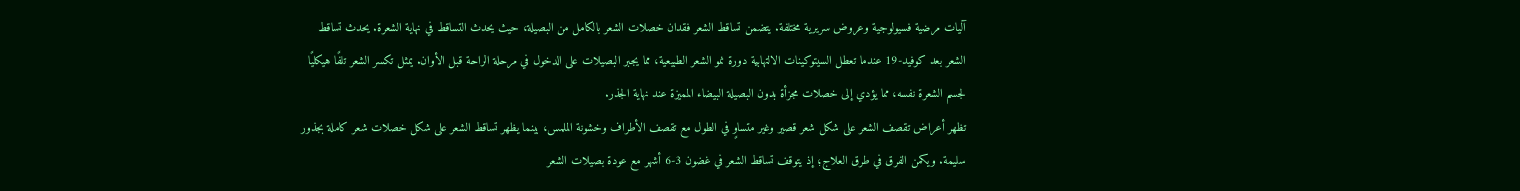آليات مرضية فسيولوجية وعروض سريرية مختلفة. يتضمن تساقط الشعر فقدان خصلات الشعر بالكامل من البصيلة، حيث يحدث التساقط في نهاية الشعرة. يحدث تساقط الشعر بعد كوفيد-19 عندما تعطل السيتوكينات الالتهابية دورة نمو الشعر الطبيعية، مما يجبر البصيلات على الدخول في مرحلة الراحة قبل الأوان. يمثل تكسر الشعر تلفًا هيكليًا لجسم الشعرة نفسه، مما يؤدي إلى خصلات مجزأة بدون البصيلة البيضاء المميزة عند نهاية الجذر.
تظهر أعراض تقصف الشعر على شكل شعر قصير وغير متساوٍ في الطول مع تقصف الأطراف وخشونة الملمس، بينما يظهر تساقط الشعر على شكل خصلات شعر كاملة بجذور سليمة. ويكمن الفرق في طرق العلاج؛ إذ يتوقف تساقط الشعر في غضون 3-6 أشهر مع عودة بصيلات الشعر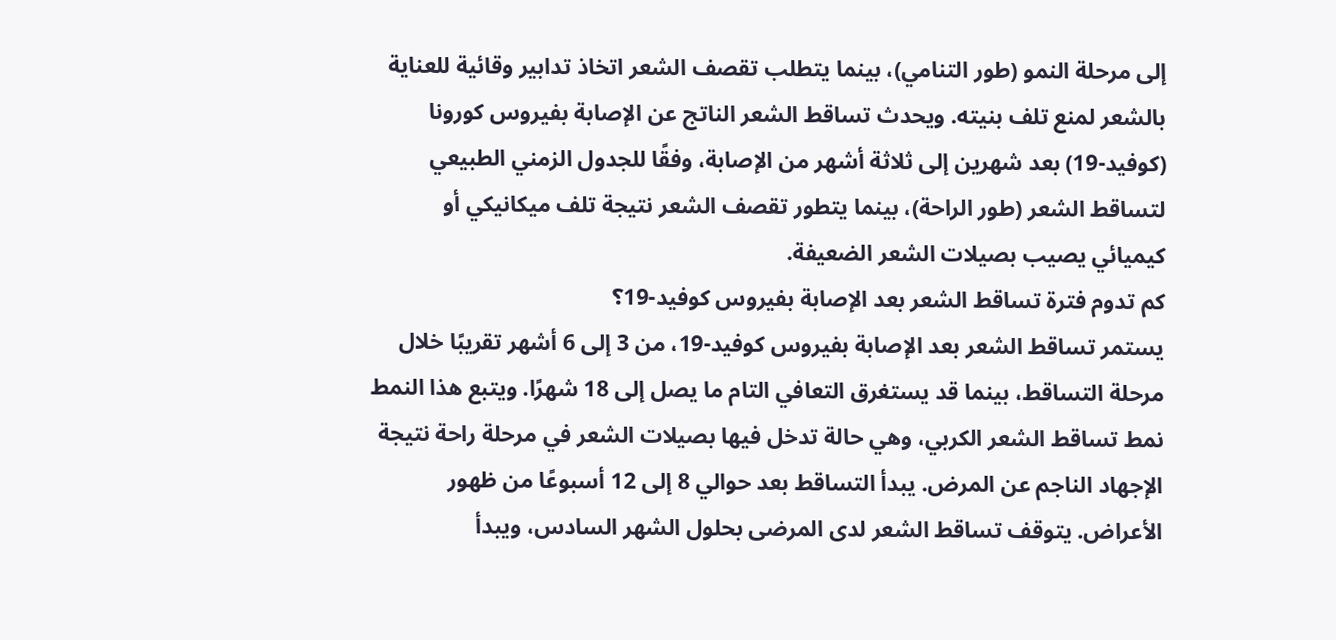إلى مرحلة النمو (طور التنامي)، بينما يتطلب تقصف الشعر اتخاذ تدابير وقائية للعناية بالشعر لمنع تلف بنيته. ويحدث تساقط الشعر الناتج عن الإصابة بفيروس كورونا (كوفيد-19) بعد شهرين إلى ثلاثة أشهر من الإصابة، وفقًا للجدول الزمني الطبيعي لتساقط الشعر (طور الراحة)، بينما يتطور تقصف الشعر نتيجة تلف ميكانيكي أو كيميائي يصيب بصيلات الشعر الضعيفة.
كم تدوم فترة تساقط الشعر بعد الإصابة بفيروس كوفيد-19؟
يستمر تساقط الشعر بعد الإصابة بفيروس كوفيد-19، من 3 إلى 6 أشهر تقريبًا خلال مرحلة التساقط، بينما قد يستغرق التعافي التام ما يصل إلى 18 شهرًا. ويتبع هذا النمط نمط تساقط الشعر الكربي، وهي حالة تدخل فيها بصيلات الشعر في مرحلة راحة نتيجة الإجهاد الناجم عن المرض. يبدأ التساقط بعد حوالي 8 إلى 12 أسبوعًا من ظهور الأعراض. يتوقف تساقط الشعر لدى المرضى بحلول الشهر السادس، ويبدأ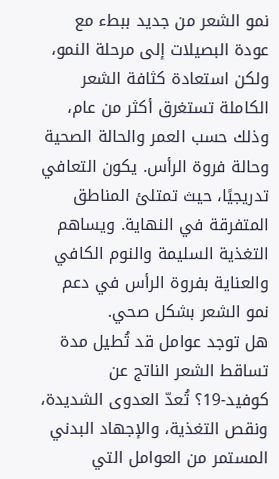نمو الشعر من جديد ببطء مع عودة البصيلات إلى مرحلة النمو، ولكن استعادة كثافة الشعر الكاملة تستغرق أكثر من عام، وذلك حسب العمر والحالة الصحية وحالة فروة الرأس. يكون التعافي تدريجيًا، حيث تمتلئ المناطق المتفرقة في النهاية. ويساهم التغذية السليمة والنوم الكافي والعناية بفروة الرأس في دعم نمو الشعر بشكل صحي.
هل توجد عوامل قد تُطيل مدة تساقط الشعر الناتج عن كوفيد-19؟ تُعدّ العدوى الشديدة، ونقص التغذية، والإجهاد البدني المستمر من العوامل التي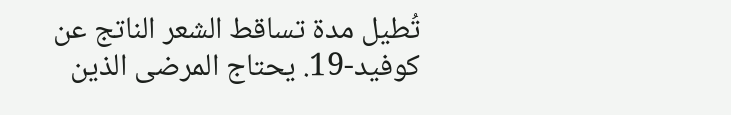تُطيل مدة تساقط الشعر الناتج عن كوفيد-19. يحتاج المرضى الذين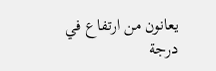يعانون من ارتفاع في درجة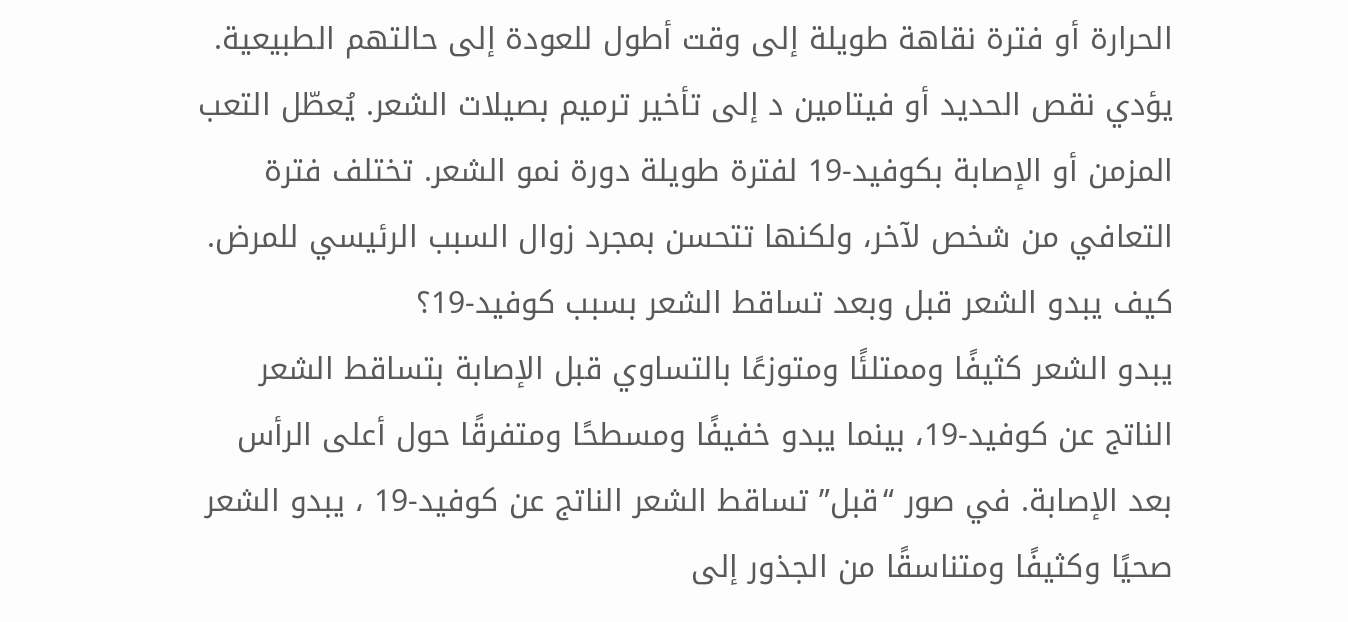الحرارة أو فترة نقاهة طويلة إلى وقت أطول للعودة إلى حالتهم الطبيعية. يؤدي نقص الحديد أو فيتامين د إلى تأخير ترميم بصيلات الشعر. يُعطّل التعب المزمن أو الإصابة بكوفيد-19 لفترة طويلة دورة نمو الشعر. تختلف فترة التعافي من شخص لآخر، ولكنها تتحسن بمجرد زوال السبب الرئيسي للمرض.
كيف يبدو الشعر قبل وبعد تساقط الشعر بسبب كوفيد-19؟
يبدو الشعر كثيفًا وممتلئًا ومتوزعًا بالتساوي قبل الإصابة بتساقط الشعر الناتج عن كوفيد-19، بينما يبدو خفيفًا ومسطحًا ومتفرقًا حول أعلى الرأس بعد الإصابة. في صور “قبل” تساقط الشعر الناتج عن كوفيد-19 ، يبدو الشعر صحيًا وكثيفًا ومتناسقًا من الجذور إلى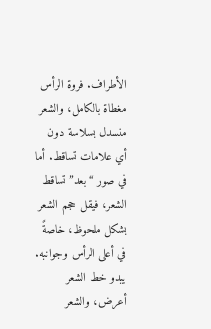الأطراف. فروة الرأس مغطاة بالكامل، والشعر منسدل بسلاسة دون أي علامات تساقط. أما في صور “بعد” تساقط الشعر، فيقل حجم الشعر بشكل ملحوظ، خاصةً في أعلى الرأس وجوانبه. يبدو خط الشعر أعرض، والشعر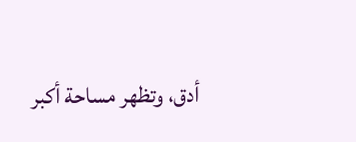أدق، وتظهر مساحة أكبر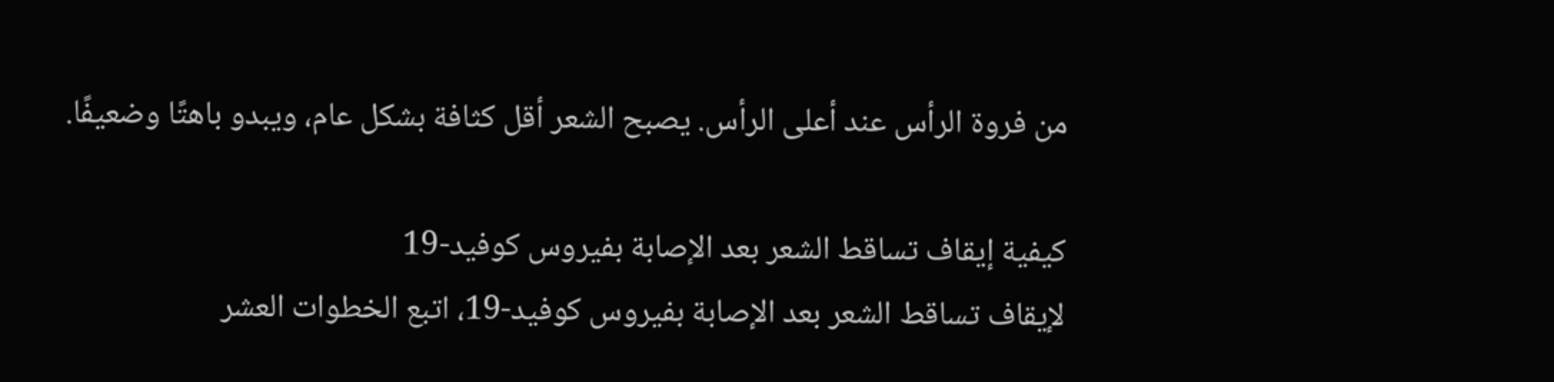من فروة الرأس عند أعلى الرأس. يصبح الشعر أقل كثافة بشكل عام، ويبدو باهتًا وضعيفًا.

كيفية إيقاف تساقط الشعر بعد الإصابة بفيروس كوفيد-19
لإيقاف تساقط الشعر بعد الإصابة بفيروس كوفيد-19، اتبع الخطوات العشر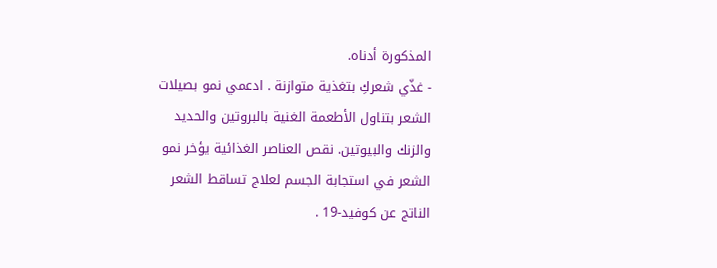المذكورة أدناه.
- غذّي شعركِ بتغذية متوازنة . ادعمي نمو بصيلات الشعر بتناول الأطعمة الغنية بالبروتين والحديد والزنك والبيوتين. نقص العناصر الغذائية يؤخر نمو الشعر في استجابة الجسم لعلاج تساقط الشعر الناتج عن كوفيد-19 .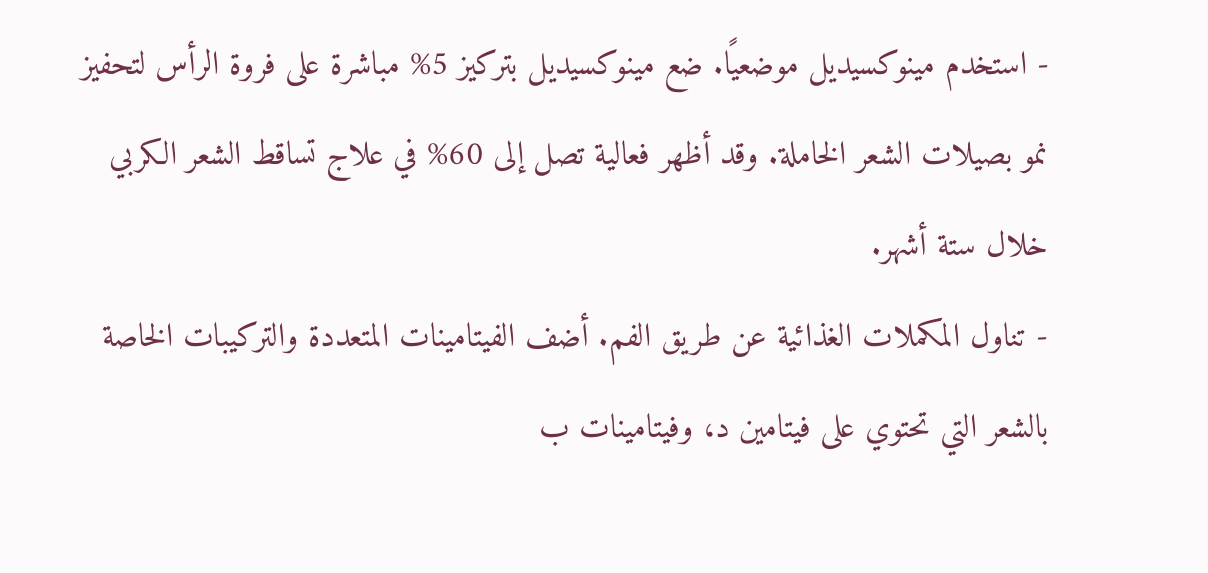- استخدم مينوكسيديل موضعيًا. ضع مينوكسيديل بتركيز 5% مباشرة على فروة الرأس لتحفيز نمو بصيلات الشعر الخاملة. وقد أظهر فعالية تصل إلى 60% في علاج تساقط الشعر الكربي خلال ستة أشهر.
- تناول المكملات الغذائية عن طريق الفم. أضف الفيتامينات المتعددة والتركيبات الخاصة بالشعر التي تحتوي على فيتامين د، وفيتامينات ب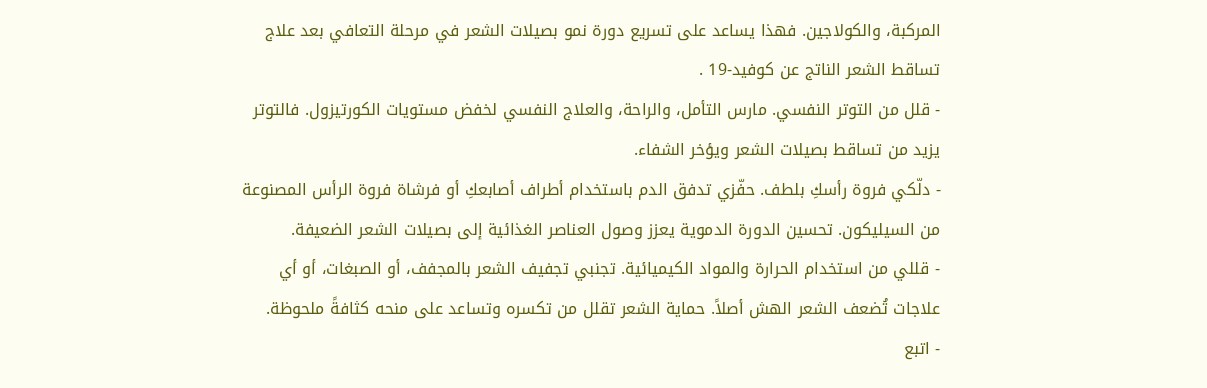المركبة، والكولاجين. فهذا يساعد على تسريع دورة نمو بصيلات الشعر في مرحلة التعافي بعد علاج تساقط الشعر الناتج عن كوفيد-19 .
- قلل من التوتر النفسي. مارس التأمل، والراحة، والعلاج النفسي لخفض مستويات الكورتيزول. فالتوتر يزيد من تساقط بصيلات الشعر ويؤخر الشفاء.
- دلّكي فروة رأسكِ بلطف. حفّزي تدفق الدم باستخدام أطراف أصابعكِ أو فرشاة فروة الرأس المصنوعة من السيليكون. تحسين الدورة الدموية يعزز وصول العناصر الغذائية إلى بصيلات الشعر الضعيفة.
- قللي من استخدام الحرارة والمواد الكيميائية. تجنبي تجفيف الشعر بالمجفف، أو الصبغات، أو أي علاجات تُضعف الشعر الهش أصلاً. حماية الشعر تقلل من تكسره وتساعد على منحه كثافةً ملحوظة.
- اتبع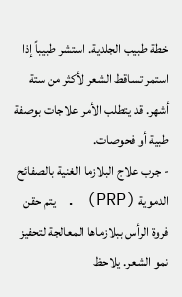خطة طبيب الجلدية. استشر طبيباً إذا استمر تساقط الشعر لأكثر من ستة أشهر. قد يتطلب الأمر علاجات بوصفة طبية أو فحوصات.
- جرب علاج البلازما الغنية بالصفائح الدموية (PRP) . يتم حقن فروة الرأس ببلازماها المعالجة لتحفيز نمو الشعر. يلاحظ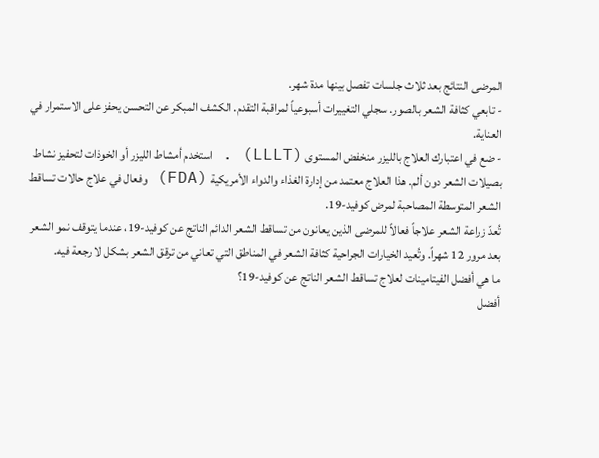المرضى النتائج بعد ثلاث جلسات تفصل بينها مدة شهر.
- تابعي كثافة الشعر بالصور. سجلي التغييرات أسبوعياً لمراقبة التقدم. الكشف المبكر عن التحسن يحفز على الاستمرار في العناية.
- ضع في اعتبارك العلاج بالليزر منخفض المستوى (LLLT) . استخدم أمشاط الليزر أو الخوذات لتحفيز نشاط بصيلات الشعر دون ألم. هذا العلاج معتمد من إدارة الغذاء والدواء الأمريكية (FDA) وفعال في علاج حالات تساقط الشعر المتوسطة المصاحبة لمرض كوفيد-19.
تُعدّ زراعة الشعر علاجاً فعالاً للمرضى الذين يعانون من تساقط الشعر الدائم الناتج عن كوفيد-19، عندما يتوقف نمو الشعر بعد مرور 12 شهراً. وتُعيد الخيارات الجراحية كثافة الشعر في المناطق التي تعاني من ترقق الشعر بشكل لا رجعة فيه.
ما هي أفضل الفيتامينات لعلاج تساقط الشعر الناتج عن كوفيد-19؟
أفضل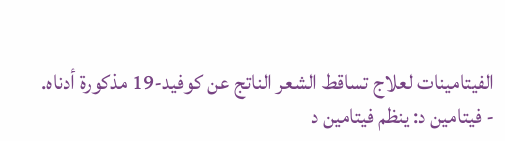الفيتامينات لعلاج تساقط الشعر الناتج عن كوفيد-19 مذكورة أدناه.
- فيتامين د: ينظم فيتامين د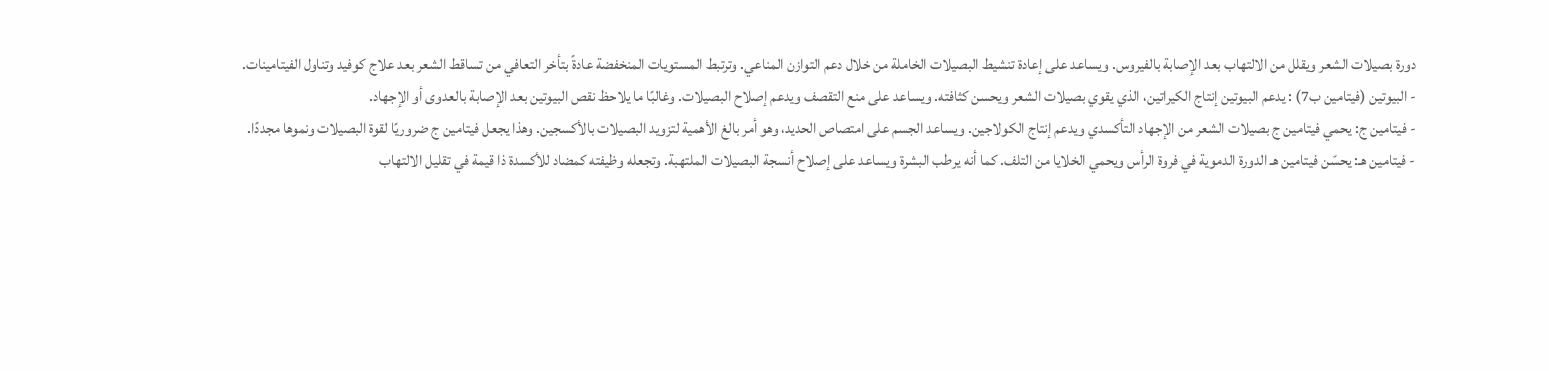دورة بصيلات الشعر ويقلل من الالتهاب بعد الإصابة بالفيروس. ويساعد على إعادة تنشيط البصيلات الخاملة من خلال دعم التوازن المناعي. وترتبط المستويات المنخفضة عادةً بتأخر التعافي من تساقط الشعر بعد علاج كوفيد وتناول الفيتامينات.
- البيوتين (فيتامين ب7) : يدعم البيوتين إنتاج الكيراتين، الذي يقوي بصيلات الشعر ويحسن كثافته. ويساعد على منع التقصف ويدعم إصلاح البصيلات. وغالبًا ما يلاحظ نقص البيوتين بعد الإصابة بالعدوى أو الإجهاد.
- فيتامين ج: يحمي فيتامين ج بصيلات الشعر من الإجهاد التأكسدي ويدعم إنتاج الكولاجين. ويساعد الجسم على امتصاص الحديد، وهو أمر بالغ الأهمية لتزويد البصيلات بالأكسجين. وهذا يجعل فيتامين ج ضروريًا لقوة البصيلات ونموها مجددًا.
- فيتامين هـ: يحسّن فيتامين هـ الدورة الدموية في فروة الرأس ويحمي الخلايا من التلف. كما أنه يرطب البشرة ويساعد على إصلاح أنسجة البصيلات الملتهبة. وتجعله وظيفته كمضاد للأكسدة ذا قيمة في تقليل الالتهاب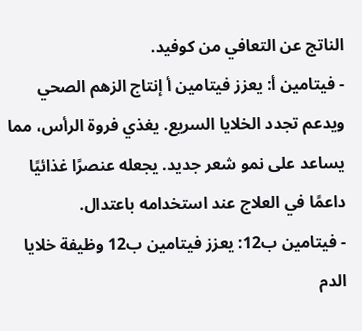الناتج عن التعافي من كوفيد.
- فيتامين أ: يعزز فيتامين أ إنتاج الزهم الصحي ويدعم تجدد الخلايا السريع. يغذي فروة الرأس، مما يساعد على نمو شعر جديد. يجعله عنصرًا غذائيًا داعمًا في العلاج عند استخدامه باعتدال.
- فيتامين ب12: يعزز فيتامين ب12 وظيفة خلايا الدم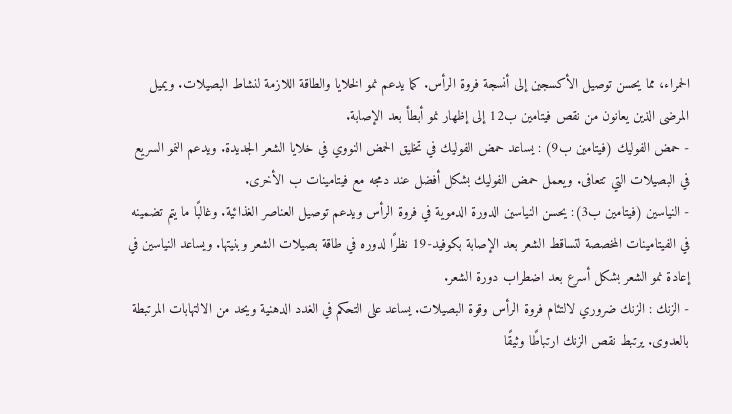الحمراء، مما يحسن توصيل الأكسجين إلى أنسجة فروة الرأس. كما يدعم نمو الخلايا والطاقة اللازمة لنشاط البصيلات. ويميل المرضى الذين يعانون من نقص فيتامين ب12 إلى إظهار نمو أبطأ بعد الإصابة.
- حمض الفوليك (فيتامين ب9) : يساعد حمض الفوليك في تخليق الحمض النووي في خلايا الشعر الجديدة. ويدعم النمو السريع في البصيلات التي تتعافى. ويعمل حمض الفوليك بشكل أفضل عند دمجه مع فيتامينات ب الأخرى.
- النياسين (فيتامين ب3): يحسن النياسين الدورة الدموية في فروة الرأس ويدعم توصيل العناصر الغذائية. وغالبًا ما يتم تضمينه في الفيتامينات المخصصة لتساقط الشعر بعد الإصابة بكوفيد-19 نظرًا لدوره في طاقة بصيلات الشعر وبنيتها. ويساعد النياسين في إعادة نمو الشعر بشكل أسرع بعد اضطراب دورة الشعر.
- الزنك : الزنك ضروري لالتئام فروة الرأس وقوة البصيلات. يساعد على التحكم في الغدد الدهنية ويحد من الالتهابات المرتبطة بالعدوى. يرتبط نقص الزنك ارتباطًا وثيقًا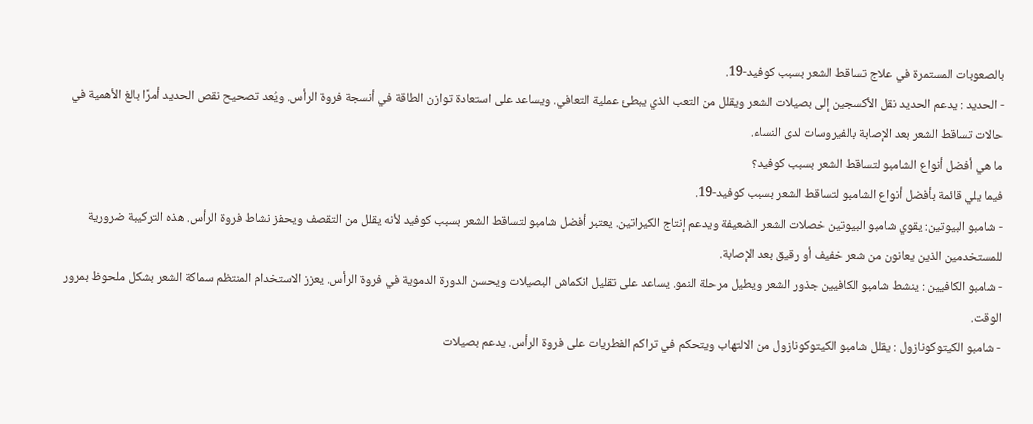بالصعوبات المستمرة في علاج تساقط الشعر بسبب كوفيد-19.
- الحديد : يدعم الحديد نقل الأكسجين إلى بصيلات الشعر ويقلل من التعب الذي يبطئ عملية التعافي. ويساعد على استعادة توازن الطاقة في أنسجة فروة الرأس. ويُعد تصحيح نقص الحديد أمرًا بالغ الأهمية في حالات تساقط الشعر بعد الإصابة بالفيروسات لدى النساء.
ما هي أفضل أنواع الشامبو لتساقط الشعر بسبب كوفيد؟
فيما يلي قائمة بأفضل أنواع الشامبو لتساقط الشعر بسبب كوفيد-19.
- شامبو البيوتين: يقوي شامبو البيوتين خصلات الشعر الضعيفة ويدعم إنتاج الكيراتين. يعتبر أفضل شامبو لتساقط الشعر بسبب كوفيد لأنه يقلل من التقصف ويحفز نشاط فروة الرأس. هذه التركيبة ضرورية للمستخدمين الذين يعانون من شعر خفيف أو رقيق بعد الإصابة.
- شامبو الكافيين : ينشط شامبو الكافيين جذور الشعر ويطيل مرحلة النمو. يساعد على تقليل انكماش البصيلات ويحسن الدورة الدموية في فروة الرأس. يعزز الاستخدام المنتظم سماكة الشعر بشكل ملحوظ بمرور الوقت.
- شامبو الكيتوكونازول : يقلل شامبو الكيتوكونازول من الالتهاب ويتحكم في تراكم الفطريات على فروة الرأس. يدعم بصيلات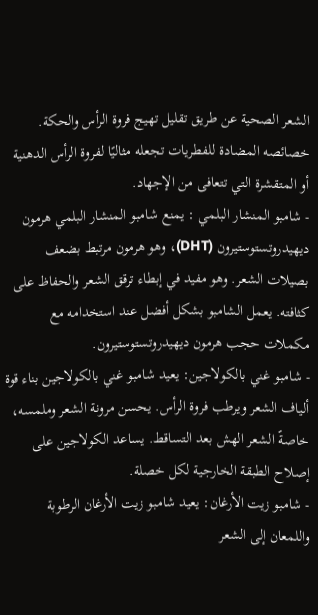الشعر الصحية عن طريق تقليل تهيج فروة الرأس والحكة. خصائصه المضادة للفطريات تجعله مثاليًا لفروة الرأس الدهنية أو المتقشرة التي تتعافى من الإجهاد.
- شامبو المنشار البلمي : يمنع شامبو المنشار البلمي هرمون ديهيدروتستوستيرون (DHT)، وهو هرمون مرتبط بضعف بصيلات الشعر. وهو مفيد في إبطاء ترقق الشعر والحفاظ على كثافته. يعمل الشامبو بشكل أفضل عند استخدامه مع مكملات حجب هرمون ديهيدروتستوستيرون.
- شامبو غني بالكولاجين: يعيد شامبو غني بالكولاجين بناء قوة ألياف الشعر ويرطب فروة الرأس. يحسن مرونة الشعر وملمسه، خاصةً الشعر الهش بعد التساقط. يساعد الكولاجين على إصلاح الطبقة الخارجية لكل خصلة.
- شامبو زيت الأرغان: يعيد شامبو زيت الأرغان الرطوبة واللمعان إلى الشعر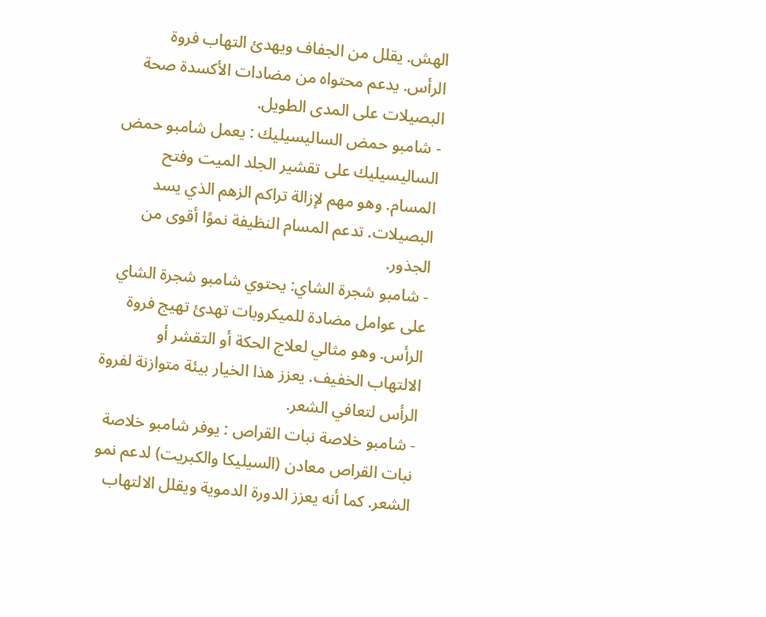الهش. يقلل من الجفاف ويهدئ التهاب فروة الرأس. يدعم محتواه من مضادات الأكسدة صحة البصيلات على المدى الطويل.
- شامبو حمض الساليسيليك : يعمل شامبو حمض الساليسيليك على تقشير الجلد الميت وفتح المسام. وهو مهم لإزالة تراكم الزهم الذي يسد البصيلات. تدعم المسام النظيفة نموًا أقوى من الجذور.
- شامبو شجرة الشاي: يحتوي شامبو شجرة الشاي على عوامل مضادة للميكروبات تهدئ تهيج فروة الرأس. وهو مثالي لعلاج الحكة أو التقشر أو الالتهاب الخفيف. يعزز هذا الخيار بيئة متوازنة لفروة الرأس لتعافي الشعر.
- شامبو خلاصة نبات القراص : يوفر شامبو خلاصة نبات القراص معادن (السيليكا والكبريت) لدعم نمو الشعر. كما أنه يعزز الدورة الدموية ويقلل الالتهاب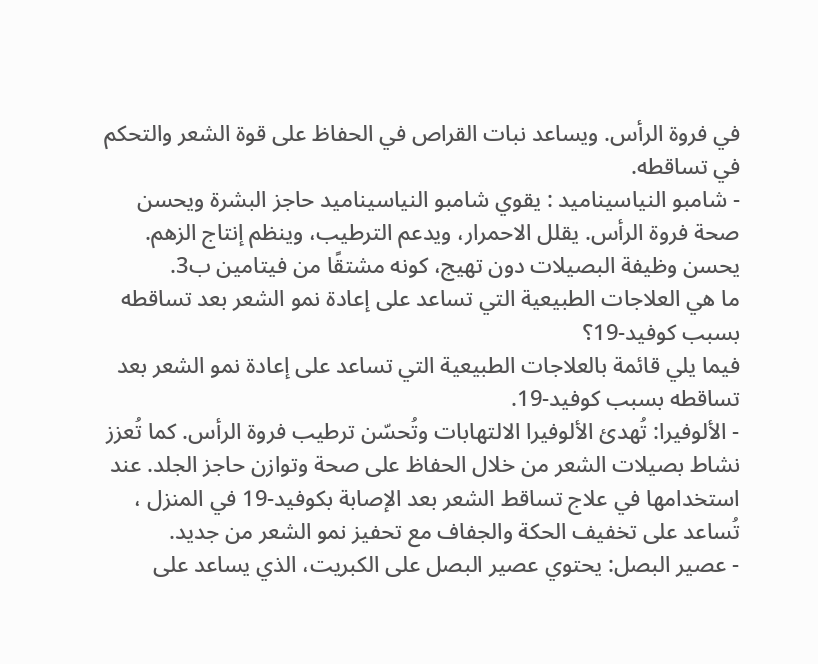في فروة الرأس. ويساعد نبات القراص في الحفاظ على قوة الشعر والتحكم في تساقطه.
- شامبو النياسيناميد : يقوي شامبو النياسيناميد حاجز البشرة ويحسن صحة فروة الرأس. يقلل الاحمرار، ويدعم الترطيب، وينظم إنتاج الزهم. يحسن وظيفة البصيلات دون تهيج، كونه مشتقًا من فيتامين ب3.
ما هي العلاجات الطبيعية التي تساعد على إعادة نمو الشعر بعد تساقطه بسبب كوفيد-19؟
فيما يلي قائمة بالعلاجات الطبيعية التي تساعد على إعادة نمو الشعر بعد تساقطه بسبب كوفيد-19.
- الألوفيرا: تُهدئ الألوفيرا الالتهابات وتُحسّن ترطيب فروة الرأس. كما تُعزز نشاط بصيلات الشعر من خلال الحفاظ على صحة وتوازن حاجز الجلد. عند استخدامها في علاج تساقط الشعر بعد الإصابة بكوفيد-19 في المنزل ، تُساعد على تخفيف الحكة والجفاف مع تحفيز نمو الشعر من جديد.
- عصير البصل: يحتوي عصير البصل على الكبريت، الذي يساعد على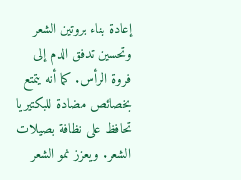إعادة بناء بروتين الشعر وتحسين تدفق الدم إلى فروة الرأس. كما أنه يتمتع بخصائص مضادة للبكتيريا تحافظ على نظافة بصيلات الشعر. ويعزز نمو الشعر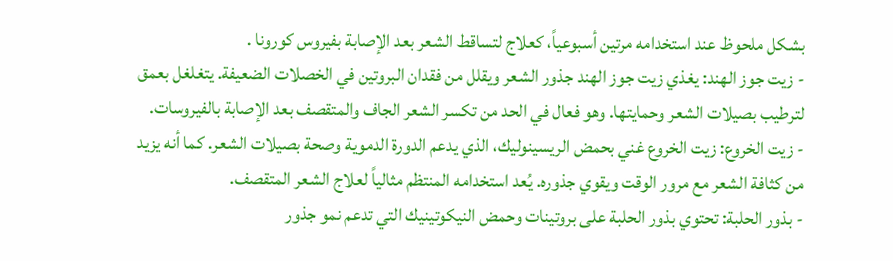بشكل ملحوظ عند استخدامه مرتين أسبوعياً، كعلاج لتساقط الشعر بعد الإصابة بفيروس كورونا .
- زيت جوز الهند: يغذي زيت جوز الهند جذور الشعر ويقلل من فقدان البروتين في الخصلات الضعيفة. يتغلغل بعمق لترطيب بصيلات الشعر وحمايتها. وهو فعال في الحد من تكسر الشعر الجاف والمتقصف بعد الإصابة بالفيروسات.
- زيت الخروع: زيت الخروع غني بحمض الريسينوليك، الذي يدعم الدورة الدموية وصحة بصيلات الشعر. كما أنه يزيد من كثافة الشعر مع مرور الوقت ويقوي جذوره. يُعد استخدامه المنتظم مثالياً لعلاج الشعر المتقصف.
- بذور الحلبة: تحتوي بذور الحلبة على بروتينات وحمض النيكوتينيك التي تدعم نمو جذور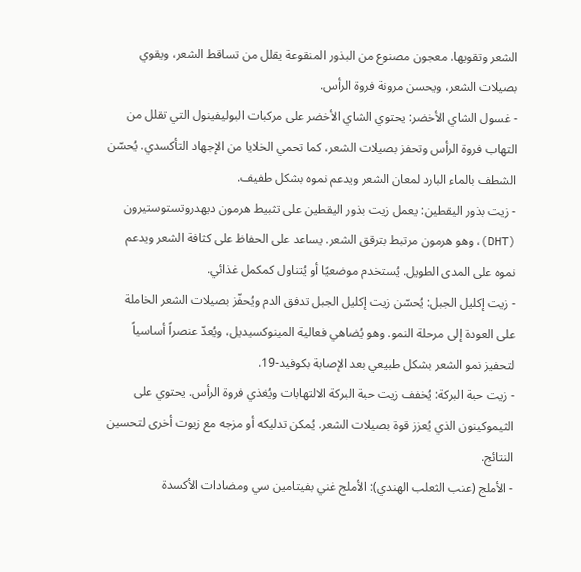الشعر وتقويها. معجون مصنوع من البذور المنقوعة يقلل من تساقط الشعر، ويقوي بصيلات الشعر، ويحسن مرونة فروة الرأس.
- غسول الشاي الأخضر: يحتوي الشاي الأخضر على مركبات البوليفينول التي تقلل من التهاب فروة الرأس وتحفز بصيلات الشعر، كما تحمي الخلايا من الإجهاد التأكسدي. يُحسّن الشطف بالماء البارد لمعان الشعر ويدعم نموه بشكل طفيف.
- زيت بذور اليقطين: يعمل زيت بذور اليقطين على تثبيط هرمون ديهدروتستوستيرون (DHT)، وهو هرمون مرتبط بترقق الشعر. يساعد على الحفاظ على كثافة الشعر ويدعم نموه على المدى الطويل. يُستخدم موضعيًا أو يُتناول كمكمل غذائي.
- زيت إكليل الجبل: يُحسّن زيت إكليل الجبل تدفق الدم ويُحفّز بصيلات الشعر الخاملة على العودة إلى مرحلة النمو. وهو يُضاهي فعالية المينوكسيديل، ويُعدّ عنصراً أساسياً لتحفيز نمو الشعر بشكل طبيعي بعد الإصابة بكوفيد-19.
- زيت حبة البركة: يُخفف زيت حبة البركة الالتهابات ويُغذي فروة الرأس. يحتوي على الثيموكينون الذي يُعزز قوة بصيلات الشعر. يُمكن تدليكه أو مزجه مع زيوت أخرى لتحسين النتائج.
- الأملج (عنب الثعلب الهندي): الأملج غني بفيتامين سي ومضادات الأكسدة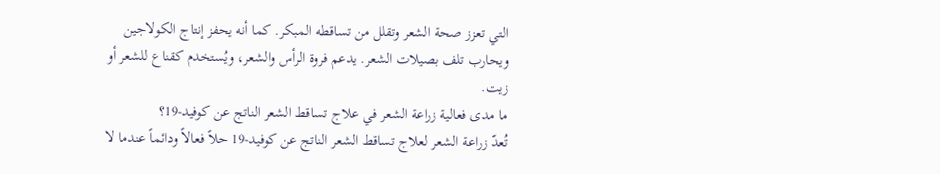التي تعزز صحة الشعر وتقلل من تساقطه المبكر. كما أنه يحفز إنتاج الكولاجين ويحارب تلف بصيلات الشعر. يدعم فروة الرأس والشعر، ويُستخدم كقناع للشعر أو زيت.
ما مدى فعالية زراعة الشعر في علاج تساقط الشعر الناتج عن كوفيد-19؟
تُعدّ زراعة الشعر لعلاج تساقط الشعر الناتج عن كوفيد-19 حلاً فعالاً ودائماً عندما لا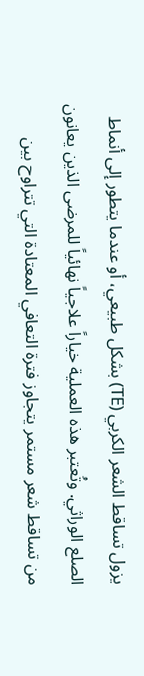يزول تساقط الشعر الكربي (TE) بشكل طبيعي، أو عندما يتطور إلى أنماط الصلع الوراثي. وتُعتبر هذه العملية خياراً علاجياً نهائياً للمرضى الذين يعانون من تساقط شعر مستمر يتجاوز فترة التعافي المعتادة التي تتراوح بين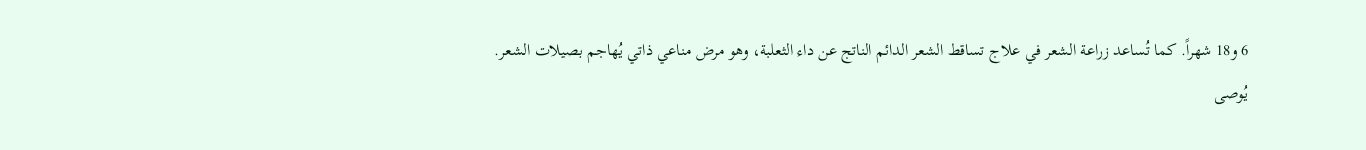6 و18 شهراً. كما تُساعد زراعة الشعر في علاج تساقط الشعر الدائم الناتج عن داء الثعلبة، وهو مرض مناعي ذاتي يُهاجم بصيلات الشعر.
يُوصى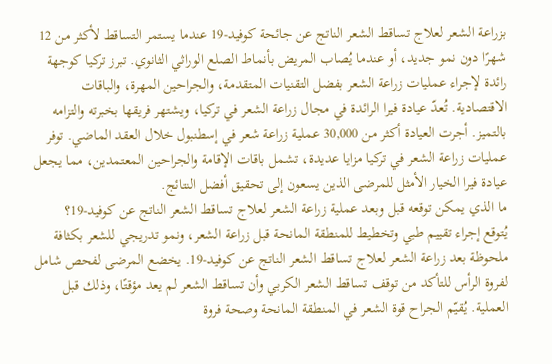بزراعة الشعر لعلاج تساقط الشعر الناتج عن جائحة كوفيد-19 عندما يستمر التساقط لأكثر من 12 شهرًا دون نمو جديد، أو عندما يُصاب المريض بأنماط الصلع الوراثي الثانوي. تبرز تركيا كوجهة رائدة لإجراء عمليات زراعة الشعر بفضل التقنيات المتقدمة، والجراحين المهرة، والباقات الاقتصادية. تُعدّ عيادة فيرا الرائدة في مجال زراعة الشعر في تركيا، ويشتهر فريقها بخبرته والتزامه بالتميز. أجرت العيادة أكثر من 30,000 عملية زراعة شعر في إسطنبول خلال العقد الماضي. توفر عمليات زراعة الشعر في تركيا مزايا عديدة، تشمل باقات الإقامة والجراحين المعتمدين، مما يجعل عيادة فيرا الخيار الأمثل للمرضى الذين يسعون إلى تحقيق أفضل النتائج.
ما الذي يمكن توقعه قبل وبعد عملية زراعة الشعر لعلاج تساقط الشعر الناتج عن كوفيد-19؟
يُتوقع إجراء تقييم طبي وتخطيط للمنطقة المانحة قبل زراعة الشعر، ونمو تدريجي للشعر بكثافة ملحوظة بعد زراعة الشعر لعلاج تساقط الشعر الناتج عن كوفيد-19. يخضع المرضى لفحص شامل لفروة الرأس للتأكد من توقف تساقط الشعر الكربي وأن تساقط الشعر لم يعد مؤقتًا، وذلك قبل العملية. يُقيّم الجراح قوة الشعر في المنطقة المانحة وصحة فروة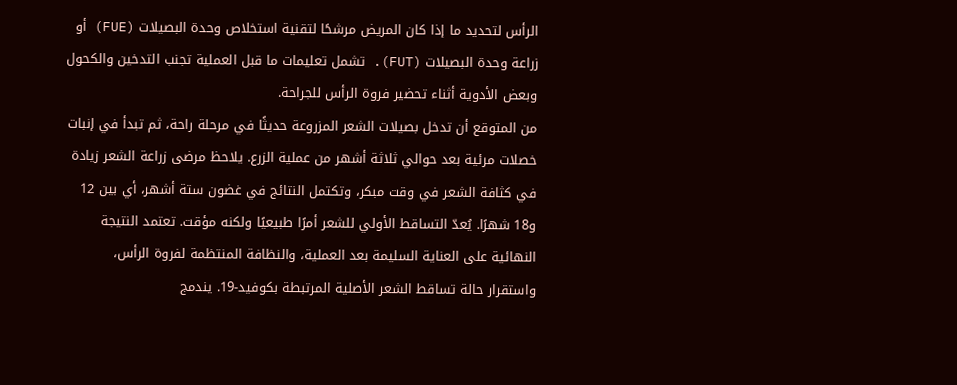الرأس لتحديد ما إذا كان المريض مرشحًا لتقنية استخلاص وحدة البصيلات (FUE) أو زراعة وحدة البصيلات (FUT). تشمل تعليمات ما قبل العملية تجنب التدخين والكحول وبعض الأدوية أثناء تحضير فروة الرأس للجراحة.
من المتوقع أن تدخل بصيلات الشعر المزروعة حديثًا في مرحلة راحة، ثم تبدأ في إنبات خصلات مرئية بعد حوالي ثلاثة أشهر من عملية الزرع. يلاحظ مرضى زراعة الشعر زيادة في كثافة الشعر في وقت مبكر، وتكتمل النتائج في غضون ستة أشهر، أي بين 12 و18 شهرًا. يُعدّ التساقط الأولي للشعر أمرًا طبيعيًا ولكنه مؤقت. تعتمد النتيجة النهائية على العناية السليمة بعد العملية، والنظافة المنتظمة لفروة الرأس، واستقرار حالة تساقط الشعر الأصلية المرتبطة بكوفيد-19. يندمج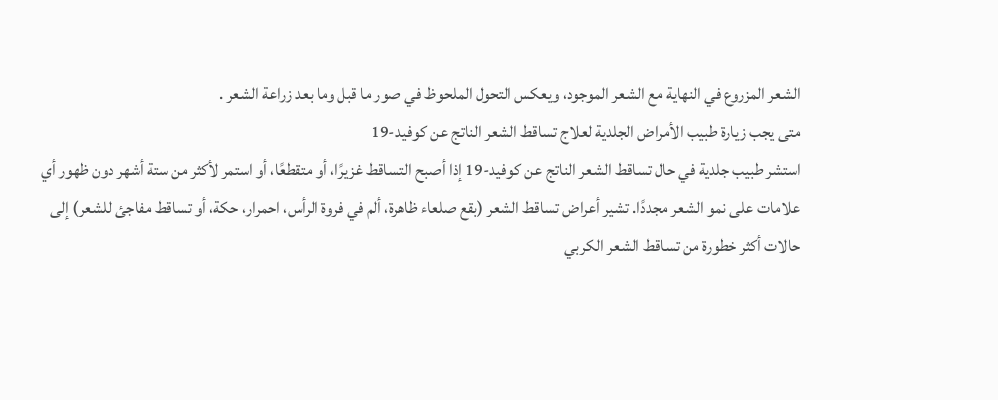الشعر المزروع في النهاية مع الشعر الموجود، ويعكس التحول الملحوظ في صور ما قبل وما بعد زراعة الشعر .
متى يجب زيارة طبيب الأمراض الجلدية لعلاج تساقط الشعر الناتج عن كوفيد-19
استشر طبيب جلدية في حال تساقط الشعر الناتج عن كوفيد-19 إذا أصبح التساقط غزيرًا، أو متقطعًا، أو استمر لأكثر من ستة أشهر دون ظهور أي علامات على نمو الشعر مجددًا. تشير أعراض تساقط الشعر (بقع صلعاء ظاهرة، ألم في فروة الرأس، احمرار، حكة، أو تساقط مفاجئ للشعر) إلى حالات أكثر خطورة من تساقط الشعر الكربي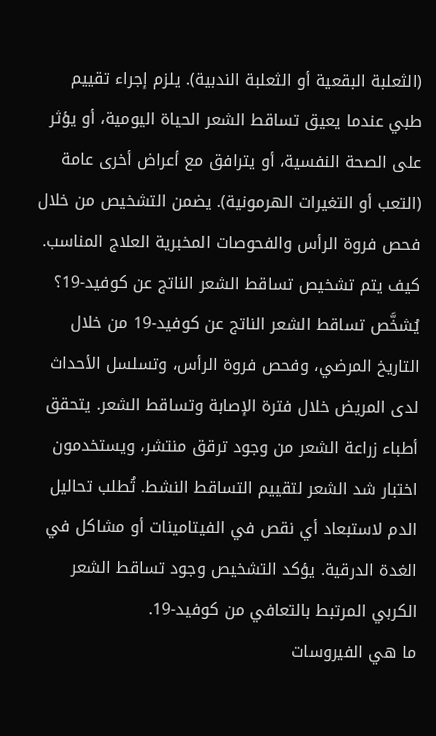(الثعلبة البقعية أو الثعلبة الندبية). يلزم إجراء تقييم طبي عندما يعيق تساقط الشعر الحياة اليومية، أو يؤثر على الصحة النفسية، أو يترافق مع أعراض أخرى عامة (التعب أو التغيرات الهرمونية). يضمن التشخيص من خلال فحص فروة الرأس والفحوصات المخبرية العلاج المناسب.
كيف يتم تشخيص تساقط الشعر الناتج عن كوفيد-19؟
يُشخَّص تساقط الشعر الناتج عن كوفيد-19 من خلال التاريخ المرضي، وفحص فروة الرأس، وتسلسل الأحداث لدى المريض خلال فترة الإصابة وتساقط الشعر. يتحقق أطباء زراعة الشعر من وجود ترقق منتشر، ويستخدمون اختبار شد الشعر لتقييم التساقط النشط. تُطلب تحاليل الدم لاستبعاد أي نقص في الفيتامينات أو مشاكل في الغدة الدرقية. يؤكد التشخيص وجود تساقط الشعر الكربي المرتبط بالتعافي من كوفيد-19.
ما هي الفيروسات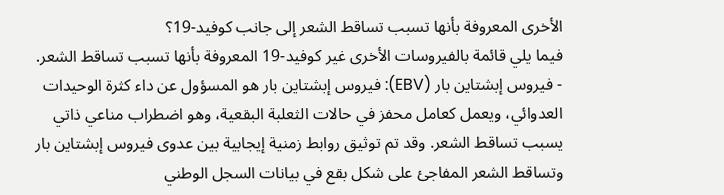الأخرى المعروفة بأنها تسبب تساقط الشعر إلى جانب كوفيد-19؟
فيما يلي قائمة بالفيروسات الأخرى غير كوفيد-19 المعروفة بأنها تسبب تساقط الشعر.
- فيروس إبشتاين بار (EBV): فيروس إبشتاين بار هو المسؤول عن داء كثرة الوحيدات العدوائي، ويعمل كعامل محفز في حالات الثعلبة البقعية، وهو اضطراب مناعي ذاتي يسبب تساقط الشعر. وقد تم توثيق روابط زمنية إيجابية بين عدوى فيروس إبشتاين بار وتساقط الشعر المفاجئ على شكل بقع في بيانات السجل الوطني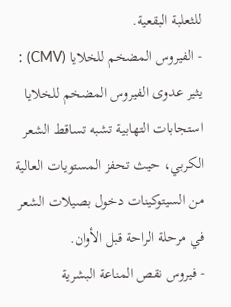للثعلبة البقعية.
- الفيروس المضخم للخلايا (CMV) : يثير عدوى الفيروس المضخم للخلايا استجابات التهابية تشبه تساقط الشعر الكربي، حيث تحفز المستويات العالية من السيتوكينات دخول بصيلات الشعر في مرحلة الراحة قبل الأوان.
- فيروس نقص المناعة البشرية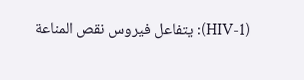(HIV-1): يتفاعل فيروس نقص المناعة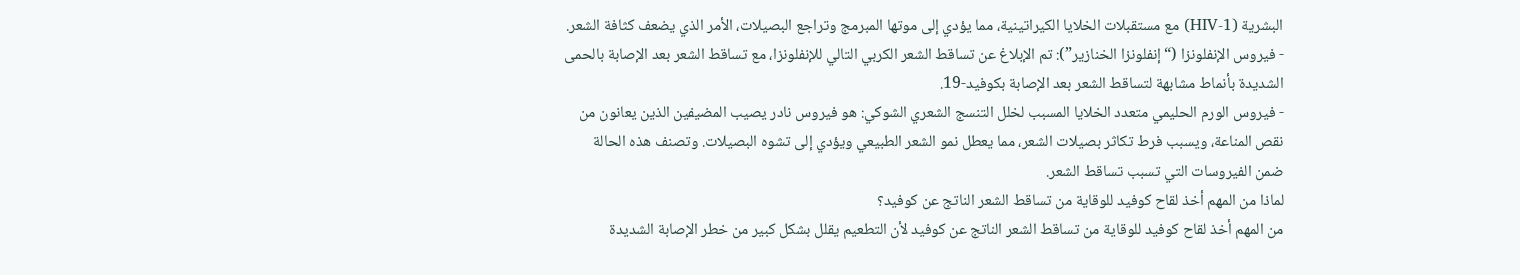البشرية (HIV-1) مع مستقبلات الخلايا الكيراتينية، مما يؤدي إلى موتها المبرمج وتراجع البصيلات، الأمر الذي يضعف كثافة الشعر.
- فيروس الإنفلونزا (“إنفلونزا الخنازير”): تم الإبلاغ عن تساقط الشعر الكربي التالي للإنفلونزا، مع تساقط الشعر بعد الإصابة بالحمى الشديدة بأنماط مشابهة لتساقط الشعر بعد الإصابة بكوفيد-19.
- فيروس الورم الحليمي متعدد الخلايا المسبب لخلل التنسج الشعري الشوكي: هو فيروس نادر يصيب المضيفين الذين يعانون من نقص المناعة، ويسبب فرط تكاثر بصيلات الشعر، مما يعطل نمو الشعر الطبيعي ويؤدي إلى تشوه البصيلات. وتصنف هذه الحالة ضمن الفيروسات التي تسبب تساقط الشعر.
لماذا من المهم أخذ لقاح كوفيد للوقاية من تساقط الشعر الناتج عن كوفيد؟
من المهم أخذ لقاح كوفيد للوقاية من تساقط الشعر الناتج عن كوفيد لأن التطعيم يقلل بشكل كبير من خطر الإصابة الشديدة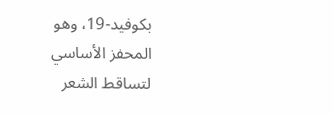بكوفيد-19، وهو المحفز الأساسي لتساقط الشعر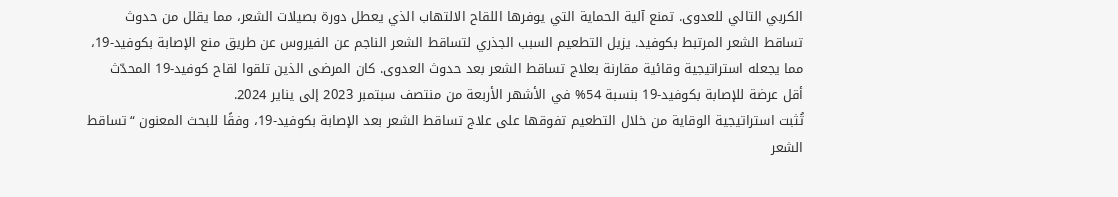الكربي التالي للعدوى. تمنع آلية الحماية التي يوفرها اللقاح الالتهاب الذي يعطل دورة بصيلات الشعر، مما يقلل من حدوث تساقط الشعر المرتبط بكوفيد. يزيل التطعيم السبب الجذري لتساقط الشعر الناجم عن الفيروس عن طريق منع الإصابة بكوفيد-19، مما يجعله استراتيجية وقائية مقارنة بعلاج تساقط الشعر بعد حدوث العدوى. كان المرضى الذين تلقوا لقاح كوفيد-19 المحدّث أقل عرضة للإصابة بكوفيد-19 بنسبة 54% في الأشهر الأربعة من منتصف سبتمبر 2023 إلى يناير 2024.
تُثبت استراتيجية الوقاية من خلال التطعيم تفوقها على علاج تساقط الشعر بعد الإصابة بكوفيد-19، وفقًا للبحث المعنون “تساقط الشعر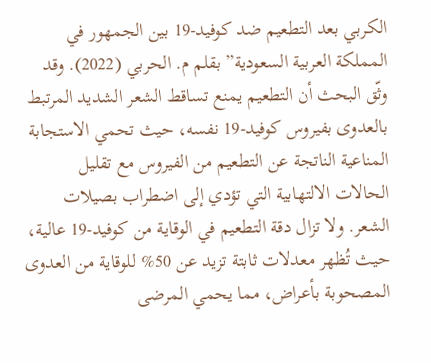الكربي بعد التطعيم ضد كوفيد-19 بين الجمهور في المملكة العربية السعودية” بقلم م. الحربي (2022). وقد وثّق البحث أن التطعيم يمنع تساقط الشعر الشديد المرتبط بالعدوى بفيروس كوفيد-19 نفسه، حيث تحمي الاستجابة المناعية الناتجة عن التطعيم من الفيروس مع تقليل الحالات الالتهابية التي تؤدي إلى اضطراب بصيلات الشعر. ولا تزال دقة التطعيم في الوقاية من كوفيد-19 عالية، حيث تُظهر معدلات ثابتة تزيد عن 50% للوقاية من العدوى المصحوبة بأعراض، مما يحمي المرضى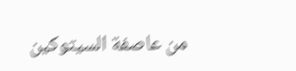من عاصفة السيتوكين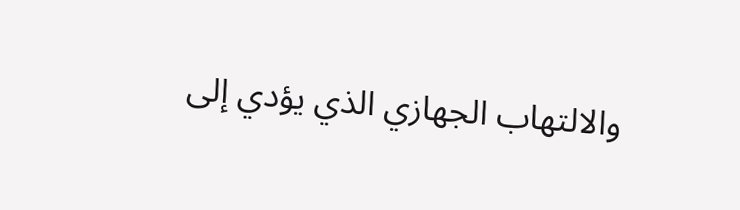والالتهاب الجهازي الذي يؤدي إلى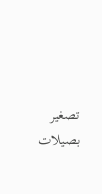تصغير بصيلات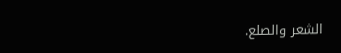الشعر والصلع.